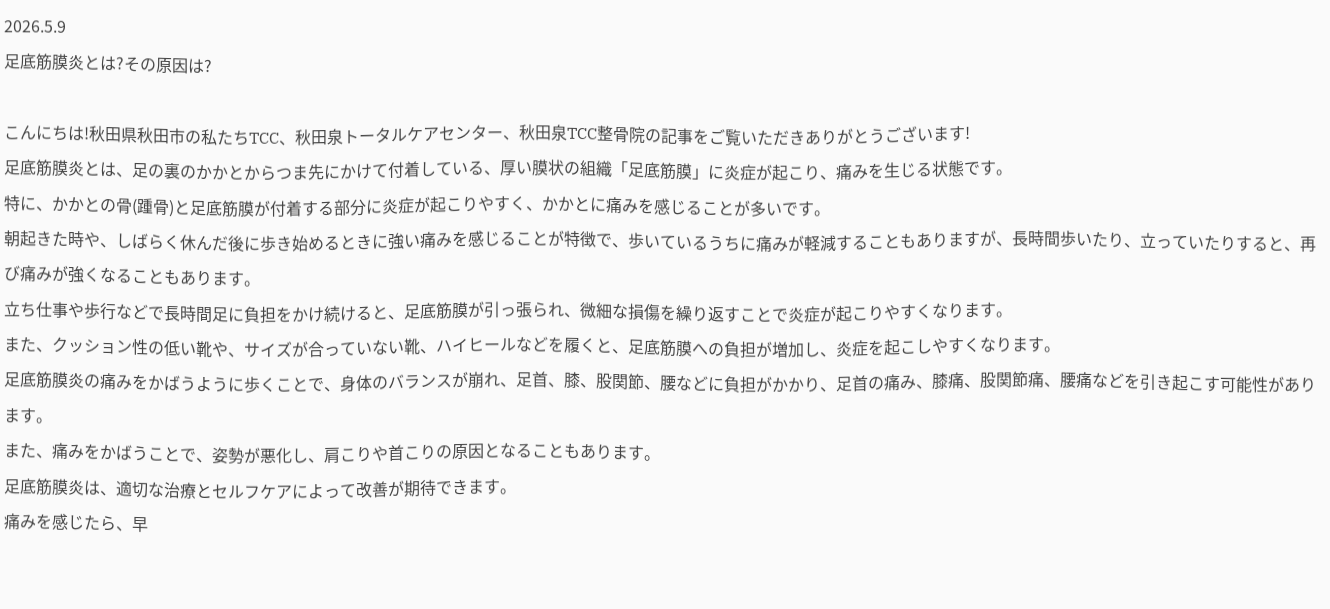2026.5.9
足底筋膜炎とは?その原因は?

こんにちは!秋田県秋田市の私たちTCC、秋田泉トータルケアセンター、秋田泉TCC整骨院の記事をご覧いただきありがとうございます!
足底筋膜炎とは、足の裏のかかとからつま先にかけて付着している、厚い膜状の組織「足底筋膜」に炎症が起こり、痛みを生じる状態です。
特に、かかとの骨(踵骨)と足底筋膜が付着する部分に炎症が起こりやすく、かかとに痛みを感じることが多いです。
朝起きた時や、しばらく休んだ後に歩き始めるときに強い痛みを感じることが特徴で、歩いているうちに痛みが軽減することもありますが、長時間歩いたり、立っていたりすると、再び痛みが強くなることもあります。
立ち仕事や歩行などで長時間足に負担をかけ続けると、足底筋膜が引っ張られ、微細な損傷を繰り返すことで炎症が起こりやすくなります。
また、クッション性の低い靴や、サイズが合っていない靴、ハイヒールなどを履くと、足底筋膜への負担が増加し、炎症を起こしやすくなります。
足底筋膜炎の痛みをかばうように歩くことで、身体のバランスが崩れ、足首、膝、股関節、腰などに負担がかかり、足首の痛み、膝痛、股関節痛、腰痛などを引き起こす可能性があります。
また、痛みをかばうことで、姿勢が悪化し、肩こりや首こりの原因となることもあります。
足底筋膜炎は、適切な治療とセルフケアによって改善が期待できます。
痛みを感じたら、早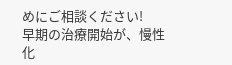めにご相談ください!
早期の治療開始が、慢性化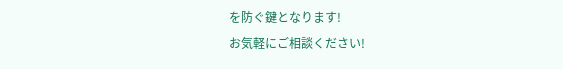を防ぐ鍵となります!
お気軽にご相談ください!